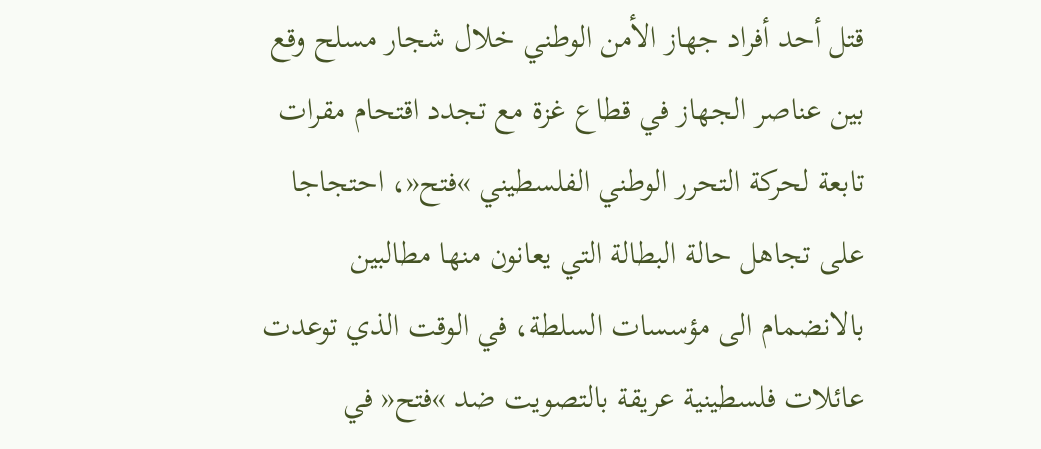قتل أحد أفراد جهاز الأمن الوطني خلال شجار مسلح وقع بين عناصر الجهاز في قطاع غزة مع تجدد اقتحام مقرات تابعة لحركة التحرر الوطني الفلسطيني »فتح«، احتجاجا على تجاهل حالة البطالة التي يعانون منها مطالبين بالانضمام الى مؤسسات السلطة، في الوقت الذي توعدت عائلات فلسطينية عريقة بالتصويت ضد »فتح« في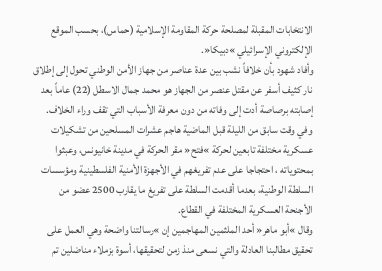الانتخابات المقبلة لمصلحة حركة المقاومة الإسلامية (حماس)، بحسب الموقع الإلكتروني الإسرائيلي »دبيكا«.
وأفاد شهود بأن خلافاً نشب بين عدة عناصر من جهاز الأمن الوطني تحول إلى إطلاق نار كثيف أسفر عن مقتل عنصر من الجهاز هو محمد جمال الاسطل (22) عاماً بعد إصابته برصاصة أدت إلى وفاته من دون معرفة الأسباب التي تقف وراء الخلاف.
وفي وقت سابق من الليلة قبل الماضية هاجم عشرات المسلحين من تشكيلات عسكرية مختلفة تابعين لحركة »فتح« مقر الحركة في مدينة خانيونس، وعبثوا بمحتوياته ، احتجاجا على عدم تفريغهم في الأجهزة الأمنية الفلسطينية ومؤسسات السلطة الوطنية، بعدما أقدمت السلطة على تفريغ ما يقارب 2500 عضو من الأجنحة العسكرية المختلفة في القطاع.
وقال »أبو ماهر« أحد الملثمين المهاجمين إن »رسالتنا واضحة وهي العمل على تحقيق مطالبنا العادلة والتي نسعى منذ زمن لتحقيقها، أسوة بزملاء مناضلين تم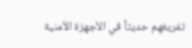تفريغهم حديثاً في الأجهزة الأمنية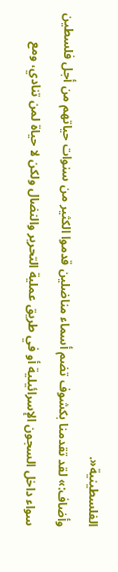الفلسطينية«.
وأضاف:» لقد تقدمنا بكشوف تضم أسماء مناضلين قدموا الكثير من سنوات حياتهم من أجل فلسطين سواء داخل السجون الإسرائيلية أو في طريق عملية التحرير والنضال ولكن لا حياة لمن تنادي، ومع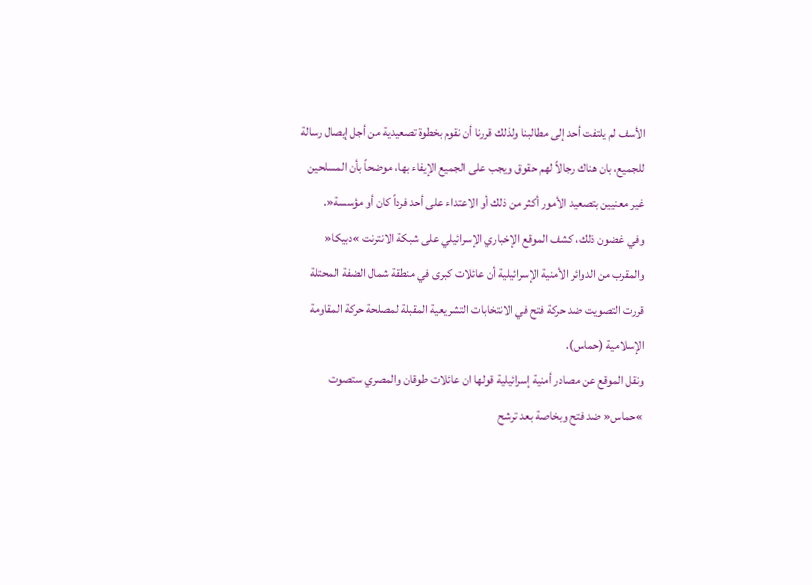الأسف لم يلتفت أحد إلى مطالبنا ولذلك قررنا أن نقوم بخطوة تصعيدية من أجل إيصال رسالة للجميع، بان هناك رجالاً لهم حقوق ويجب على الجميع الإيفاء بها، موضحاً بأن المسلحين غير معنيين بتصعيد الأمور أكثر من ذلك أو الاعتداء على أحد فرداً كان أو مؤسسة«.
وفي غضون ذلك، كشف الموقع الإخباري الإسرائيلي على شبكة الانترنت »دبيكا« والمقرب من الدوائر الأمنية الإسرائيلية أن عائلات كبرى في منطقة شمال الضفة المحتلة قررت التصويت ضد حركة فتح في الانتخابات التشريعية المقبلة لمصلحة حركة المقاومة الإسلامية (حماس).
ونقل الموقع عن مصادر أمنية إسرائيلية قولها ان عائلات طوقان والمصري ستصوت »حماس« ضد فتح وبخاصة بعد ترشح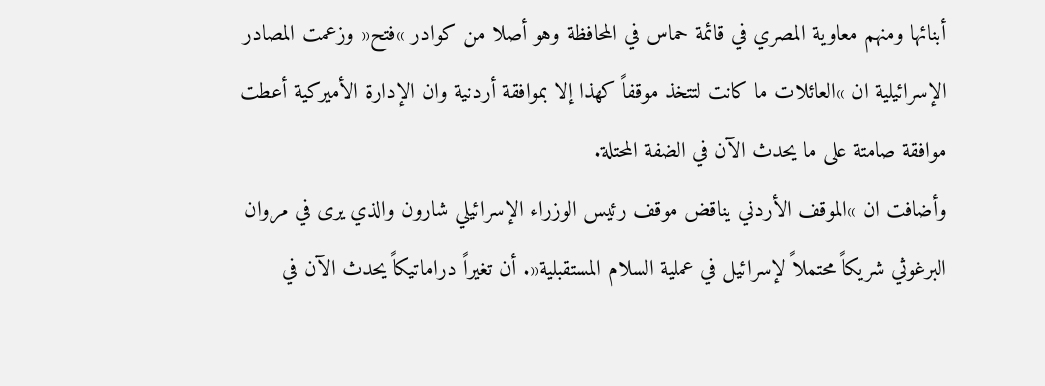أبنائها ومنهم معاوية المصري في قائمة حماس في المحافظة وهو أصلا من كوادر »فتح« وزعمت المصادر الإسرائيلية ان »العائلات ما كانت لتتخذ موقفاً كهذا إلا بموافقة أردنية وان الإدارة الأميركية أعطت موافقة صامتة على ما يحدث الآن في الضفة المحتلة.
وأضافت ان »الموقف الأردني يناقض موقف رئيس الوزراء الإسرائيلي شارون والذي يرى في مروان البرغوثي شريكاً محتملاً لإسرائيل في عملية السلام المستقبلية«. أن تغيراً دراماتيكاً يحدث الآن في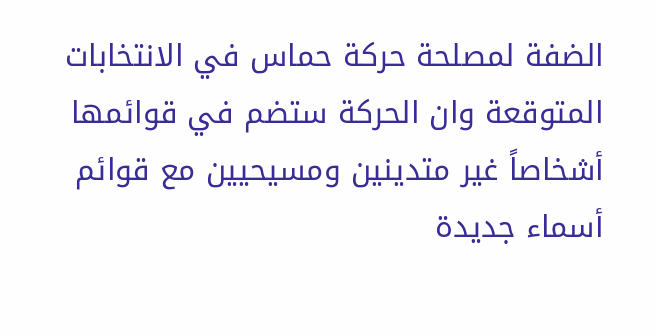الضفة لمصلحة حركة حماس في الانتخابات المتوقعة وان الحركة ستضم في قوائمها أشخاصاً غير متدينين ومسيحيين مع قوائم أسماء جديدة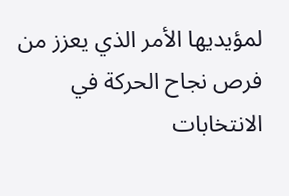لمؤيديها الأمر الذي يعزز من فرص نجاح الحركة في الانتخابات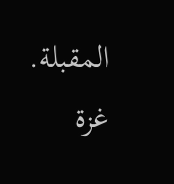المقبلة.
غزة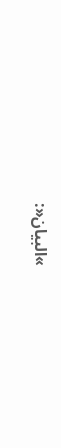»البيان«: